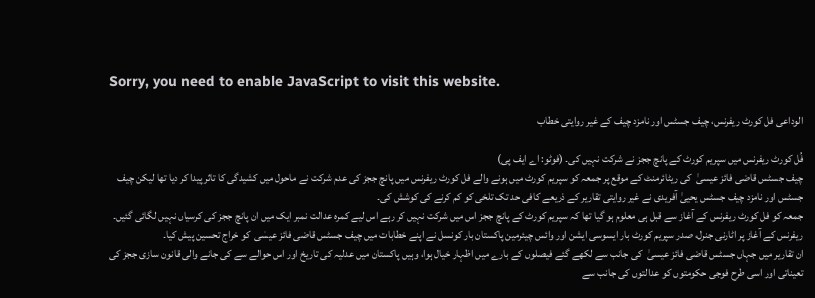Sorry, you need to enable JavaScript to visit this website.

الوداعی فل کورٹ ریفرنس، چیف جسٹس اور نامزد چیف کے غیر روایتی خطاب

فُل کورٹ ریفرنس میں سپریم کورٹ کے پانچ ججز نے شرکت نہیں کی۔ (فوٹو: اے ایف پی)
چیف جسٹس قاضی فائز عیسیٰ  کی ریٹائرمنٹ کے موقع پر جمعہ کو سپریم کورٹ میں ہونے والے فل کورٹ ریفرنس میں پانچ ججز کی عدم شرکت نے ماحول میں کشیدگی کا تاثر پیدا کر دیا تھا لیکن چیف جسٹس اور نامزد چیف جسٹس یحییٰ آفریدی نے غیر روایتی تقاریر کے ذریعے کافی حد تک تلخی کو کم کرنے کی کوشش کی۔
جمعہ کو فل کورٹ ریفرنس کے آغاز سے قبل ہی معلوم ہو گیا تھا کہ سپریم کورٹ کے پانچ ججز اس میں شرکت نہیں کر رہے اس لیے کمرہ عدالت نمبر ایک میں ان پانچ ججز کی کرسیاں نہیں لگائی گئیں۔
ریفرنس کے آغاز پر اٹارنی جنرل، صدر سپریم کورٹ بار ایسوسی ایشن اور وائس چیئرمین پاکستان بار کونسل نے اپنے خطابات میں چیف جسٹس قاضی فائز عیسٰی  کو خراج تحسین پیش کیا۔
ان تقاریر میں جہاں جسٹس قاضی فائز عیسیٰ  کی جانب سے لکھے گئے فیصلوں کے بارے میں اظہار خیال ہوا، وہیں پاکستان میں عدلیہ کی تاریخ اور اس حوالے سے کی جانے والی قانون سازی ججز کی تعیناتی اور اسی طرح فوجی حکومتوں کو عدالتوں کی جانب سے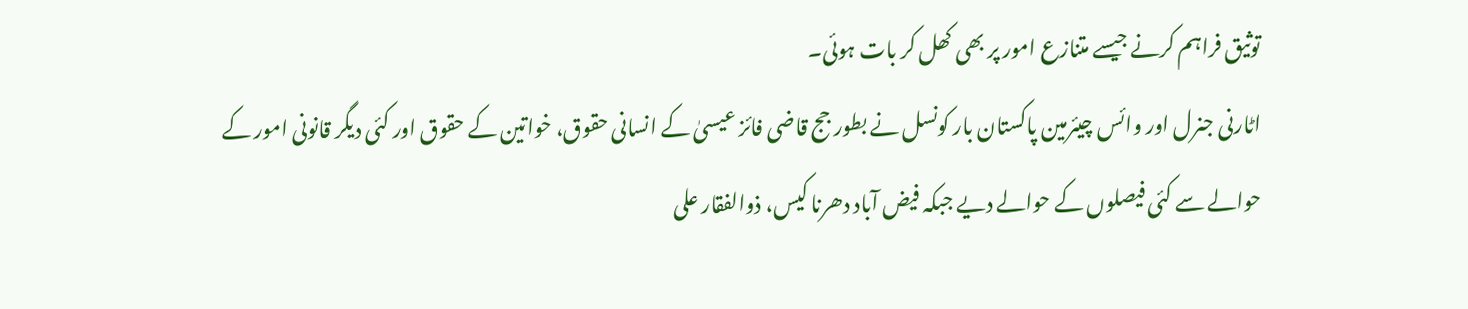توثیق فراہم کرنے جیسے متنازع امور پر بھی کھل کر بات ہوئی۔
اٹارنی جنرل اور وائس چیئرمین پاکستان بار کونسل نے بطور جج قاضی فائز عیسیٰ کے انسانی حقوق، خواتین کے حقوق اور کئی دیگر قانونی امور کے حوالے سے کئی فیصلوں کے حوالے دیے جبکہ فیض آباد دھرنا کیس، ذوالفقار علی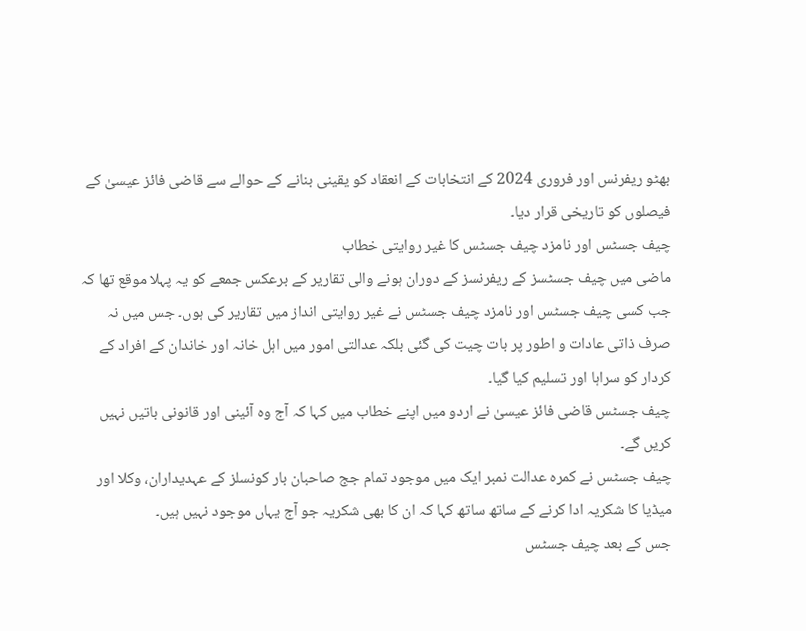بھٹو ریفرنس اور فروری 2024 کے انتخابات کے انعقاد کو یقینی بنانے کے حوالے سے قاضی فائز عیسیٰ کے فیصلوں کو تاریخی قرار دیا۔
چیف جسٹس اور نامزد چیف جسٹس کا غیر روایتی خطاب
ماضی میں چیف جسٹسز کے ریفرنسز کے دوران ہونے والی تقاریر کے برعکس جمعے کو یہ پہلا موقع تھا کہ جب کسی چیف جسٹس اور نامزد چیف جسٹس نے غیر روایتی انداز میں تقاریر کی ہوں۔ جس میں نہ صرف ذاتی عادات و اطور پر بات چیت کی گئی بلکہ عدالتی امور میں اہل خانہ اور خاندان کے افراد کے کردار کو سراہا اور تسلیم کیا گیا۔
چیف جسٹس قاضی فائز عیسیٰ نے اردو میں اپنے خطاب میں کہا کہ آج وہ آئینی اور قانونی باتیں نہیں کریں گے۔
چیف جسٹس نے کمرہ عدالت نمبر ایک میں موجود تمام جج صاحبان بار کونسلز کے عہدیداران، وکلا اور میڈیا کا شکریہ ادا کرنے کے ساتھ ساتھ کہا کہ ان کا بھی شکریہ جو آج یہاں موجود نہیں ہیں۔
جس کے بعد چیف جسٹس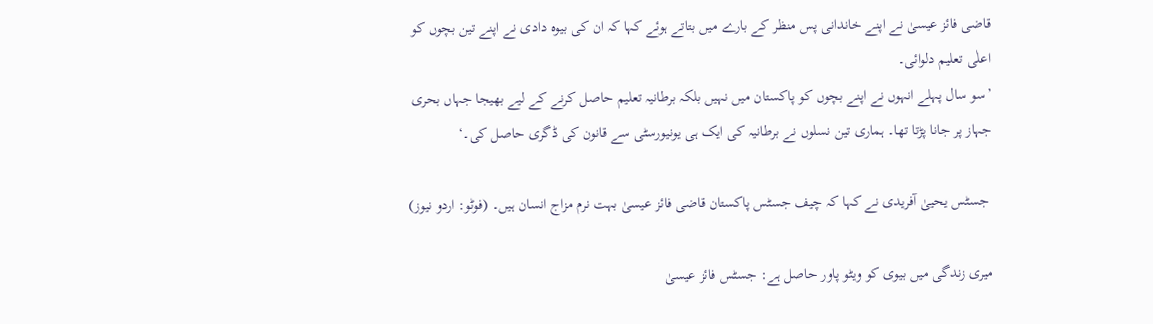قاضی فائز عیسیٰ نے اپنے خاندانی پس منظر کے بارے میں بتاتے ہوئے کہا کہ ان کی بیوہ دادی نے اپنے تین بچوں کو اعلٰی تعلیم دلوائی۔
’سو سال پہلے انہوں نے اپنے بچوں کو پاکستان میں نہیں بلکہ برطانیہ تعلیم حاصل کرنے کے لیے بھیجا جہاں بحری جہاز پر جانا پڑتا تھا۔ ہماری تین نسلوں نے برطانیہ کی ایک ہی یونیورسٹی سے قانون کی ڈگری حاصل کی۔‘

 جسٹس یحییٰ آفریدی نے کہا کہ چیف جسٹس پاکستان قاضی فائز عیسیٰ بہت نرم مزاج انسان ہیں۔ (فوٹو: اردو نیوز)

میری زندگی میں بیوی کو ویٹو پاور حاصل ہے: جسٹس فائز عیسیٰ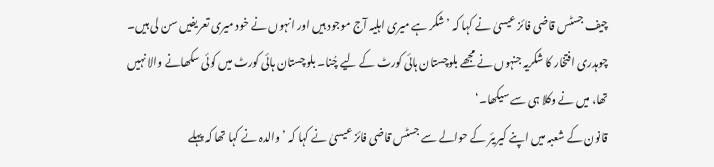چیف جسٹس قاضی فائز عیسیٰ نے کہا کہ ’شکر ہے میری اہلیہ آج موجود ہیں اور انہوں نے خود میری تعریفیں سن لی ہیں۔ چوہدری افتخار کا شکریہ جنہوں نے مجھے بلوچستان ہائی کورٹ کے لیے چُنا۔ بلوچستان ہائی کورٹ میں کوئی سکھانے والا نہیں تھا، میں نے وکلا ہی سے سیکھا۔‘
قانون کے شعبہ میں اپنے کیریئر کے حوالے سے جسٹس قاضی فائز عیسیٰ نے کہا کہ ’والدہ نے کہا تھا کہ پہلے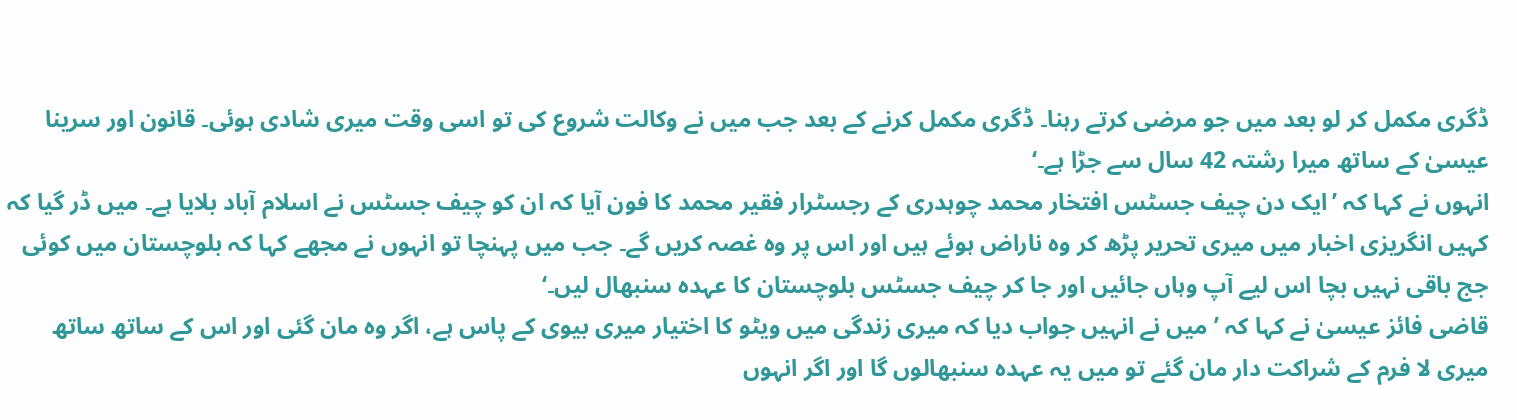ڈگری مکمل کر لو بعد میں جو مرضی کرتے رہنا۔ ڈگری مکمل کرنے کے بعد جب میں نے وکالت شروع کی تو اسی وقت میری شادی ہوئی۔ قانون اور سرینا عیسیٰ کے ساتھ میرا رشتہ 42 سال سے جڑا ہے۔‘
انہوں نے کہا کہ ’ایک دن چیف جسٹس افتخار محمد چوہدری کے رجسٹرار فقیر محمد کا فون آیا کہ ان کو چیف جسٹس نے اسلام آباد بلایا ہے۔ میں ڈر گیا کہ کہیں انگریزی اخبار میں میری تحریر پڑھ کر وہ ناراض ہوئے ہیں اور اس پر وہ غصہ کریں گے۔ جب میں پہنچا تو انہوں نے مجھے کہا کہ بلوچستان میں کوئی جج باقی نہیں بچا اس لیے آپ وہاں جائیں اور جا کر چیف جسٹس بلوچستان کا عہدہ سنبھال لیں۔‘
قاضی فائز عیسیٰ نے کہا کہ ’میں نے انہیں جواب دیا کہ میری زندگی میں ویٹو کا اختیار میری بیوی کے پاس ہے، اگر وہ مان گئی اور اس کے ساتھ ساتھ میری لا فرم کے شراکت دار مان گئے تو میں یہ عہدہ سنبھالوں گا اور اگر انہوں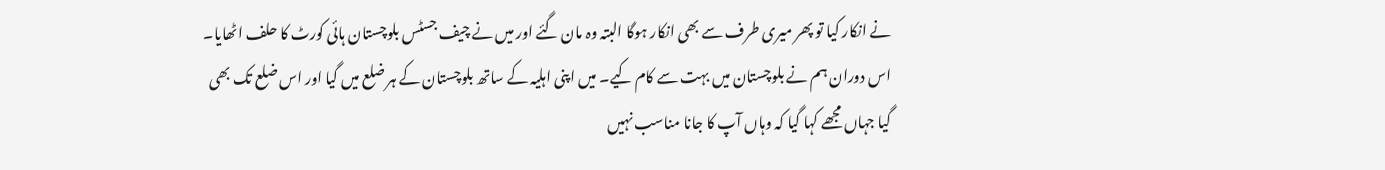نے انکار کیا تو پھر میری طرف سے بھی انکار ہوگا البتہ وہ مان گئے اور میں نے چیف جسٹس بلوچستان ہائی کورٹ کا حلف اٹھایا۔ اس دوران ہم نے بلوچستان میں بہت سے کام کیے۔ میں اپنی اہلیہ کے ساتھ بلوچستان کے ہر ضلع میں گیا اور اس ضلع تک بھی گیا جہاں مجھے کہا گیا کہ وہاں آپ کا جانا مناسب نہیں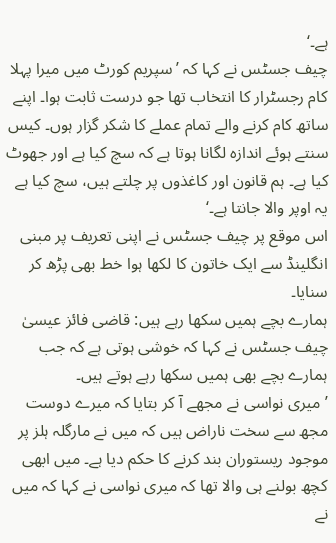ہے۔‘
چیف جسٹس نے کہا کہ ’سپریم کورٹ میں میرا پہلا کام رجسٹرار کا انتخاب تھا جو درست ثابت ہوا۔ اپنے ساتھ کام کرنے والے تمام عملے کا شکر گزار ہوں۔ کیس سنتے ہوئے اندازہ لگانا ہوتا ہے کہ سچ کیا ہے اور جھوٹ کیا ہے۔ ہم قانون اور کاغذوں پر چلتے ہیں، سچ کیا ہے یہ اوپر والا جانتا ہے۔‘
اس موقع پر چیف جسٹس نے اپنی تعریف پر مبنی انگلینڈ سے ایک خاتون کا لکھا ہوا خط بھی پڑھ کر سنایا۔
ہمارے بچے ہمیں سکھا رہے ہیں: قاضی فائز عیسیٰ
چیف جسٹس نے کہا کہ خوشی ہوتی ہے کہ جب ہمارے بچے بھی ہمیں سکھا رہے ہوتے ہیں۔
’میری نواسی نے مجھے آ کر بتایا کہ میرے دوست مجھ سے سخت ناراض ہیں کہ میں نے مارگلہ ہلز پر موجود ریستوران بند کرنے کا حکم دیا ہے۔ میں ابھی کچھ بولنے ہی والا تھا کہ میری نواسی نے کہا کہ میں نے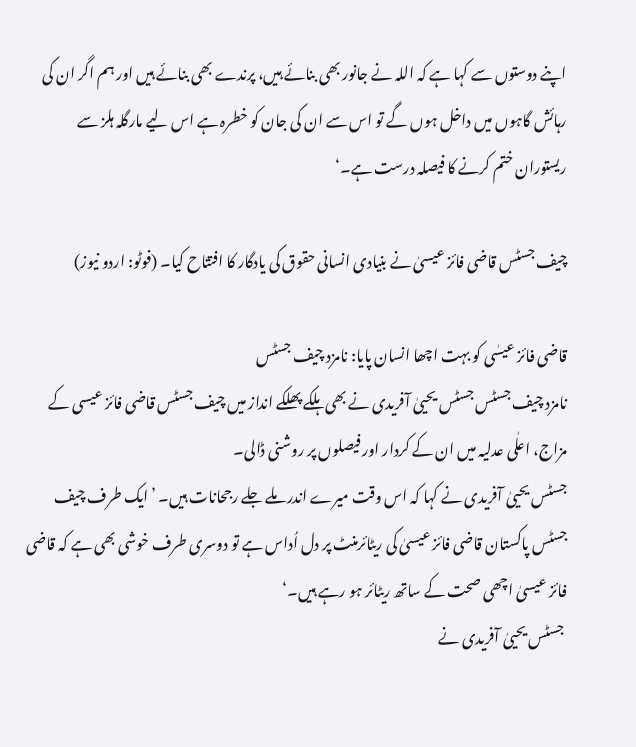اپنے دوستوں سے کہا ہے کہ اللہ نے جانور بھی بنائے ہیں، پرندے بھی بنائے ہیں اور ہم اگر ان کی رہائش گاہوں میں داخل ہوں گے تو اس سے ان کی جان کو خطرہ ہے اس لیے مارگلہ ہلز سے ریستوران ختم کرنے کا فیصلہ درست ہے۔‘

چیف جسٹس قاضی فائز عیسیٰ نے بنیادی انسانی حقوق کی یادگار کا افتتاح کیا۔ (فوٹو: اردو نیوز)

قاضی فائز عیسٰی کو بہت اچھا انسان پایا: نامزد چیف جسٹس
نامزد چیف جسٹس جسٹس یحییٰ آفریدی نے بھی ہلکے پھلکے انداز میں چیف جسٹس قاضی فائز عیسی کے مزاج، اعلٰی عدلیہ میں ان کے کردار اور فیصلوں پر روشنی ڈالی۔
جسٹس یحییٰ آفریدی نے کہا کہ اس وقت میرے اندر ملے جلے رجحانات ہیں۔ ’ایک طرف چیف جسٹس پاکستان قاضی فائز عیسیٰ کی ریٹائرمنٹ پر دل اُداس ہے تو دوسری طرف خوشی بھی ہے کہ قاضی فائز عیسیٰ اچھی صحت کے ساتھ ریٹائر ہو رہے ہیں۔‘
 جسٹس یحییٰ آفریدی نے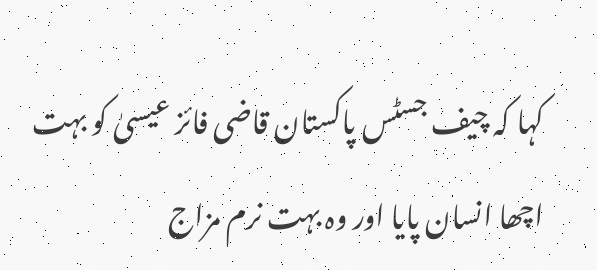کہا کہ چیف جسٹس پاکستان قاضی فائز عیسیٰ کو بہت اچھا انسان پایا اور وہ بہت نرم مزاج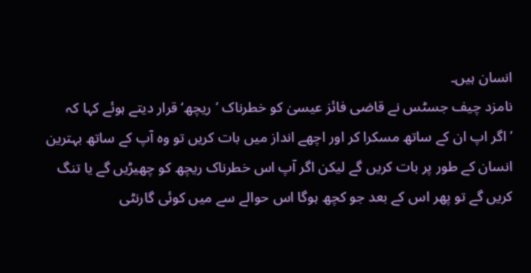انسان ہیں۔
نامزد چیف جسٹس نے قاضی فائز عیسیٰ کو خطرناک ’ریچھ‘ قرار دیتے ہوئے کہا کہ ’اگر اپ ان کے ساتھ مسکرا کر اور اچھے انداز میں بات کریں تو وہ آپ کے ساتھ بہترین انسان کے طور پر بات کریں گے لیکن اگر آپ اس خطرناک ریچھ کو چھیڑیں گے یا تنگ کریں گے تو پھر اس کے بعد جو کچھ ہوگا اس حوالے سے میں کوئی گارنٹی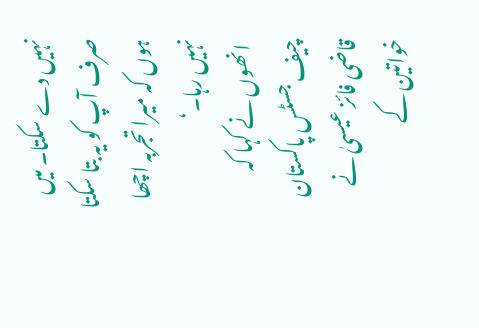نہیں دے سکتا۔ میں صرف آپ کو یہ بتا سکتا ہوں کہ میرا تجربہ اچھا نہیں رہا۔‘
 انھوں نے کہا کہ چیف جسٹس پاکستان قاضی فائز عیسیٰ نے خواتین کے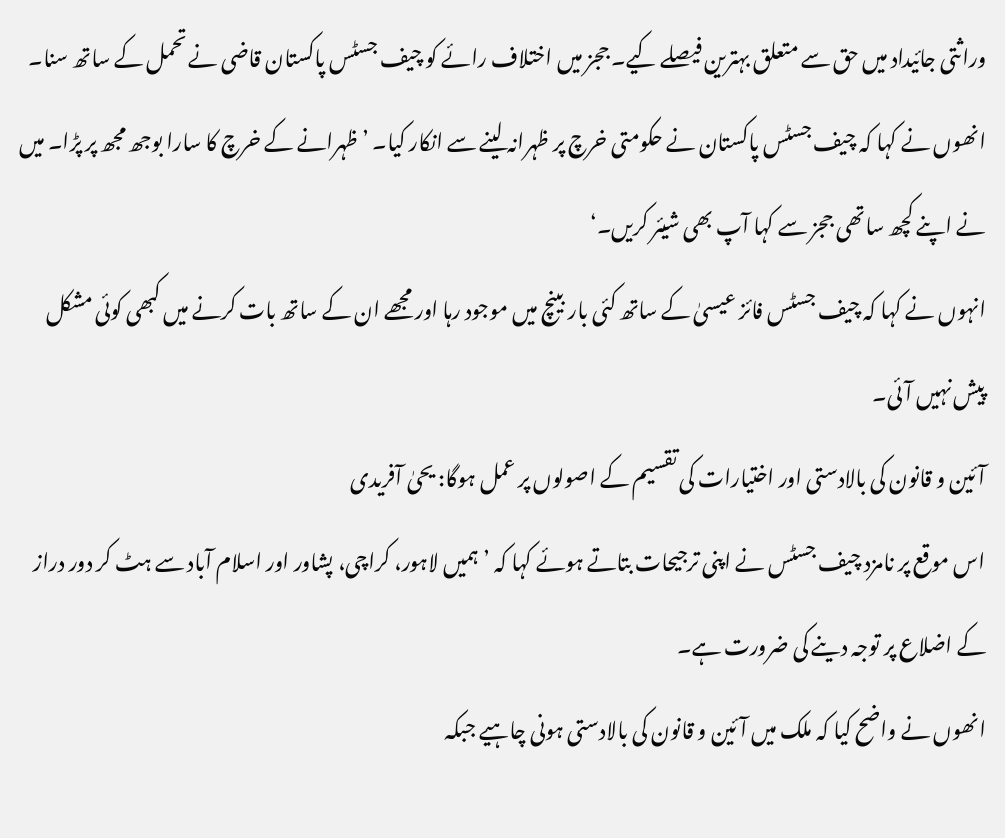وراثتی جائیداد میں حق سے متعلق بہترین فیصلے کیے۔ ججز میں اختلاف رائے کو چیف جسٹس پاکستان قاضی نے تحمل کے ساتھ سنا۔
انھوں نے کہا کہ چیف جسٹس پاکستان نے حکومتی خرچ پر ظہرانہ لینے سے انکار کیا۔ ’ظہرانے کے خرچ کا سارا بوجھ مجھ پر پڑا۔ میں نے اپنے کچھ ساتھی ججز سے کہا آپ بھی شیئر کریں۔‘
انہوں نے کہا کہ چیف جسٹس فائز عیسیٰ کے ساتھ کئی بار بینچ میں موجود رہا اور مجھے ان کے ساتھ بات کرنے میں کبھی کوئی مشکل پیش نہیں آئی۔
آئین و قانون کی بالادستی اور اختیارات کی تقسیم کے اصولوں پر عمل ہوگا: یحیٰ آفریدی
اس موقع پر نامزد چیف جسٹس نے اپنی ترجیحات بتاتے ہوئے کہا کہ ’ہمیں لاہور، کراچی، پشاور اور اسلام آباد سے ہٹ کر دور دراز کے اضلاع پر توجہ دینے کی ضرورت ہے۔
انھوں نے واضح کیا کہ ملک میں آئین و قانون کی بالادستی ہونی چاہیے جبکہ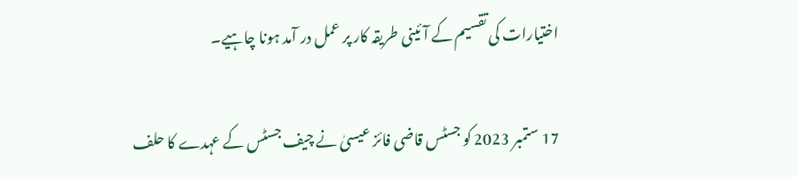اختیارات کی تقسیم کے آئینی طریقہ کار پر عمل در آمد ہونا چاہیے۔

17 ستمبر 2023 کو جسٹس قاضی فائز عیسیٰ نے چیف جسٹس کے عہدے کا حلف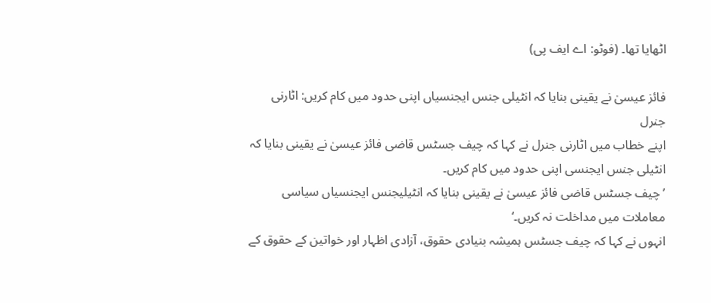اٹھایا تھا۔ (فوٹو: اے ایف پی)

فائز عیسیٰ نے یقینی بنایا کہ انٹیلی جنس ایجنسیاں اپنی حدود میں کام کریں: اٹارنی جنرل
اپنے خطاب میں اٹارنی جنرل نے کہا کہ چیف جسٹس قاضی فائز عیسیٰ نے یقینی بنایا کہ انٹیلی جنس ایجنسی اپنی حدود میں کام کریں۔
’چیف جسٹس قاضی فائز عیسیٰ نے یقینی بنایا کہ انٹیلیجنس ایجنسیاں سیاسی معاملات میں مداخلت نہ کریں۔‘
انہوں نے کہا کہ چیف جسٹس ہمیشہ بنیادی حقوق، آزادی اظہار اور خواتین کے حقوق کے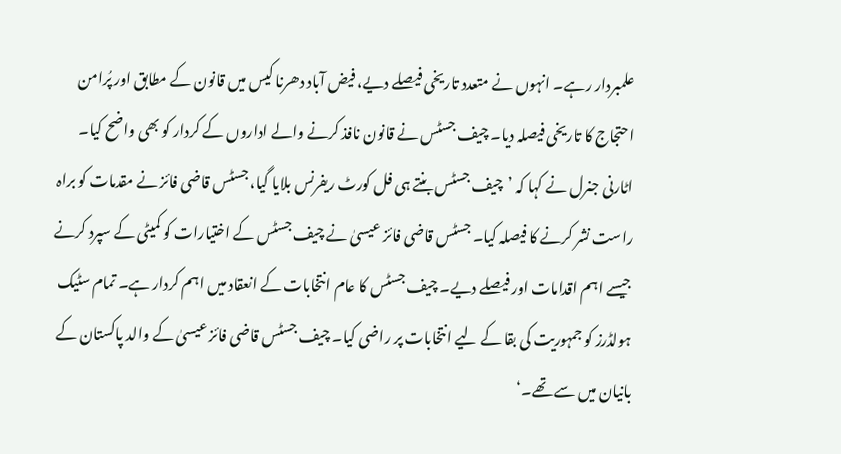علمبردار رہے۔ انہوں نے متعدد تاریخی فیصلے دیے، فیض آباد دھرنا کیس میں قانون کے مطابق اور پُرامن احتجاج کا تاریخی فیصلہ دیا۔ چیف جسٹس نے قانون نافذ کرنے والے اداروں کے کردار کو بھی واضح کیا۔
اٹارنی جنرل نے کہا کہ ’چیف جسٹس بنتے ہی فل کورٹ ریفرنس بلایا گیا، جسٹس قاضی فائز نے مقدمات کو براہ راست نشر کرنے کا فیصلہ کیا۔ جسٹس قاضی فائز عیسیٰ نے چیف جسٹس کے اختیارات کو کمیٹی کے سپرد کرنے جیسے اہم اقدامات اور فیصلے دیے۔ چیف جسٹس کا عام انتخابات کے انعقاد میں اہم کردار ہے۔ تمام سٹیک ہولڈرز کو جمہوریت کی بقا کے لیے انتخابات پر راضی کیا۔ چیف جسٹس قاضی فائز عیسیٰ کے والد پاکستان کے بانیان میں سے تھے۔‘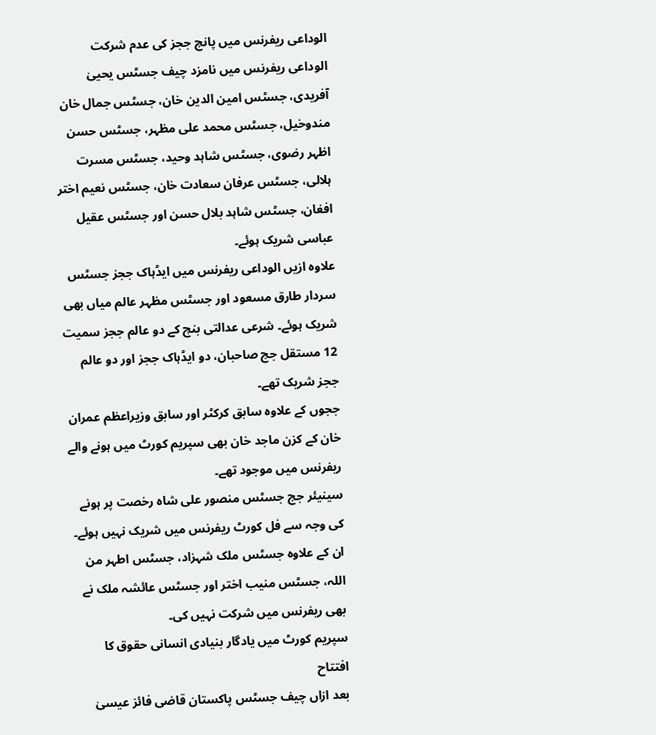الوداعی ریفرنس میں پانچ ججز کی عدم شرکت
الوداعی ریفرنس میں نامزد چیف جسٹس یحییٰ آفریدی، جسٹس امین الدین خان، جسٹس جمال خان مندوخیل، جسٹس محمد علی مظہر، جسٹس حسن اظہر رضوی، جسٹس شاہد وحید، جسٹس مسرت ہلالی، جسٹس عرفان سعادت خان، جسٹس نعیم اختر افغان، جسٹس شاہد بلال حسن اور جسٹس عقیل عباسی شریک ہوئے۔
علاوہ ازیں الوداعی ریفرنس میں ایڈہاک ججز جسٹس سردار طارق مسعود اور جسٹس مظہر عالم میاں بھی شریک ہوئے۔ شرعی عدالتی بنچ کے دو عالم ججز سمیت 12 مستقل جج صاحبان، دو ایڈہاک ججز اور دو عالم ججز شریک تھے۔
ججوں کے علاوہ سابق کرکٹر اور سابق وزیراعظم عمران خان کے کزن ماجد خان بھی سپریم کورٹ میں ہونے والے ریفرنس میں موجود تھے۔
سینیئر جج جسٹس منصور علی شاہ رخصت پر ہونے کی وجہ سے فل کورٹ ریفرنس میں شریک نہیں ہوئے۔ ان کے علاوہ جسٹس ملک شہزاد، جسٹس اطہر من اللہ، جسٹس منیب اختر اور جسٹس عائشہ ملک نے بھی ریفرنس میں شرکت نہیں کی۔
سپریم کورٹ میں یادگار بنیادی انسانی حقوق کا افتتاح
بعد ازاں چیف جسٹس پاکستان قاضی فائز عیسیٰ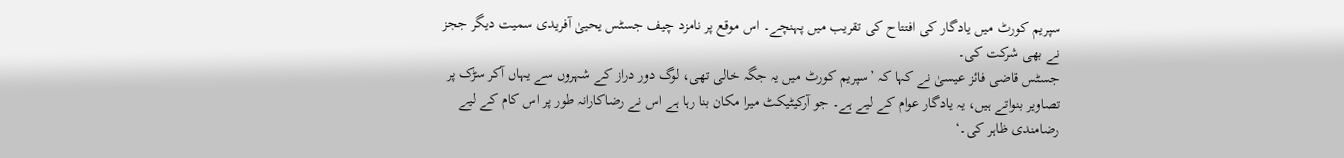سپریم کورٹ میں یادگار کی افتتاح کی تقریب میں پہنچے۔ اس موقع پر نامزد چیف جسٹس یحییٰ آفریدی سمیت دیگر ججز نے بھی شرکت کی۔
جسٹس قاضی فائز عیسیٰ نے کہا کہ ’سپریم کورٹ میں یہ جگہ خالی تھی، لوگ دور دراز کے شہروں سے یہاں آکر سڑک پر تصاویر بنواتے ہیں، یہ یادگار عوام کے لیے ہے۔ جو آرکیٹیکٹ میرا مکان بنا رہا ہے اس نے رضاکارانہ طور پر اس کام کے لیے رضامندی ظاہر کی۔‘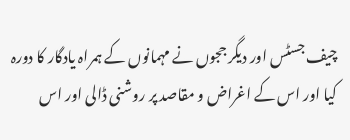چیف جسٹس اور دیگر ججوں نے مہمانوں کے ہمراہ یادگار کا دورہ کیا اور اس کے اغراض و مقاصد پر روشنی ڈالی اور اس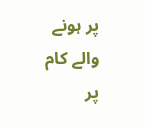پر ہونے والے کام پر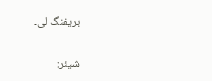بریفنگ لی۔

شیئر: